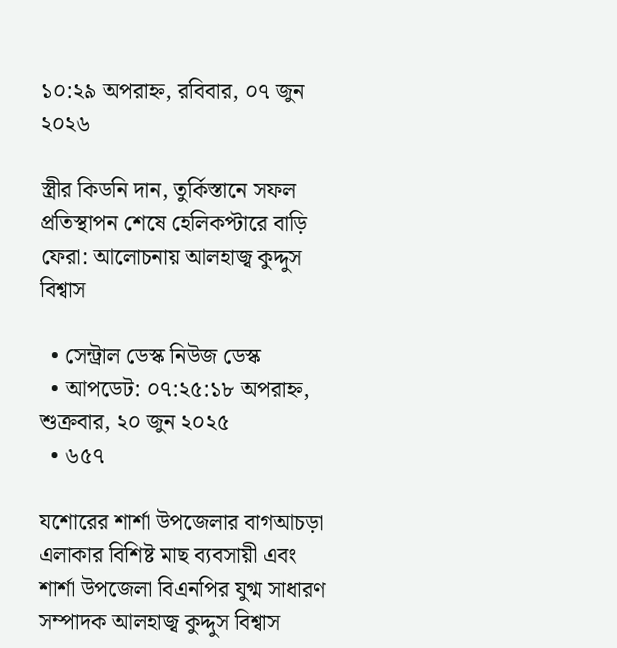১০:২৯ অপরাহ্ন, রবিবার, ০৭ জুন ২০২৬

স্ত্রীর কিডনি দান, তুর্কিস্তানে সফল প্রতিস্থাপন শেষে হেলিকপ্টারে বাড়ি ফেরা: আলোচনায় আলহাজ্ব কুদ্দুস বিশ্বাস

  • সেন্ট্রাল ডেস্ক নিউজ ডেস্ক
  • আপডেট: ০৭:২৫:১৮ অপরাহ্ন, শুক্রবার, ২০ জুন ২০২৫
  • ৬৫৭

যশোরের শার্শা উপজেলার বাগআচড়া এলাকার বিশিষ্ট মাছ ব্যবসায়ী এবং শার্শা উপজেলা বিএনপির যুগ্ম সাধারণ সম্পাদক আলহাজ্ব কুদ্দুস বিশ্বাস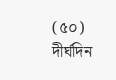(৫০) দীর্ঘদিন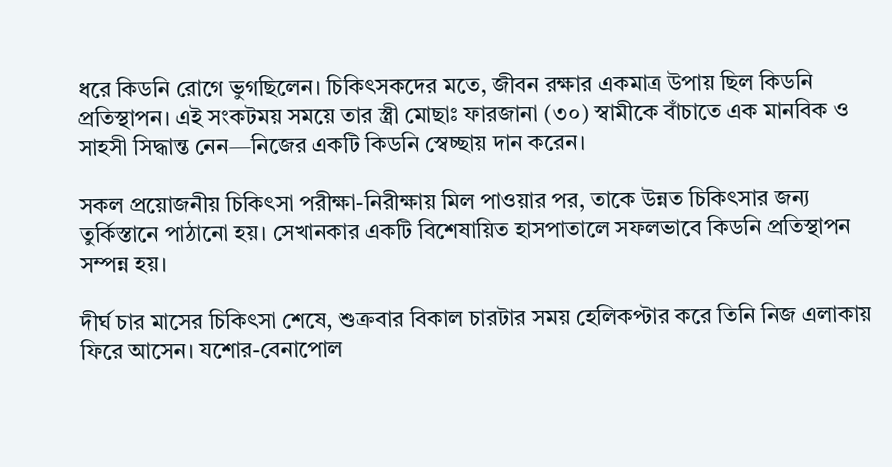ধরে কিডনি রোগে ভুগছিলেন। চিকিৎসকদের মতে, জীবন রক্ষার একমাত্র উপায় ছিল কিডনি প্রতিস্থাপন। এই সংকটময় সময়ে তার স্ত্রী মোছাঃ ফারজানা (৩০) স্বামীকে বাঁচাতে এক মানবিক ও সাহসী সিদ্ধান্ত নেন—নিজের একটি কিডনি স্বেচ্ছায় দান করেন।

সকল প্রয়োজনীয় চিকিৎসা পরীক্ষা-নিরীক্ষায় মিল পাওয়ার পর, তাকে উন্নত চিকিৎসার জন্য তুর্কিস্তানে পাঠানো হয়। সেখানকার একটি বিশেষায়িত হাসপাতালে সফলভাবে কিডনি প্রতিস্থাপন সম্পন্ন হয়।

দীর্ঘ চার মাসের চিকিৎসা শেষে, শুক্রবার বিকাল চারটার সময় হেলিকপ্টার করে তিনি নিজ এলাকায় ফিরে আসেন। যশোর-বেনাপোল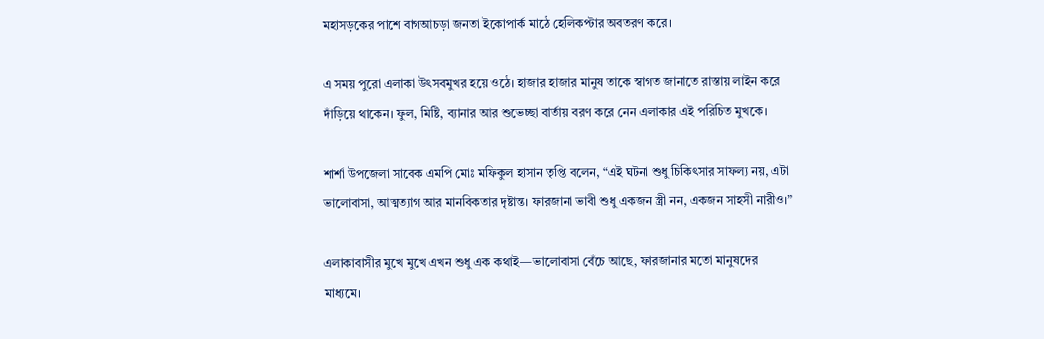মহাসড়কের পাশে বাগআচড়া জনতা ইকোপার্ক মাঠে হেলিকপ্টার অবতরণ করে।

এ সময় পুরো এলাকা উৎসবমুখর হয়ে ওঠে। হাজার হাজার মানুষ তাকে স্বাগত জানাতে রাস্তায় লাইন করে দাঁড়িয়ে থাকেন। ফুল, মিষ্টি, ব্যানার আর শুভেচ্ছা বার্তায় বরণ করে নেন এলাকার এই পরিচিত মুখকে।

শার্শা উপজেলা সাবেক এমপি মোঃ মফিকুল হাসান তৃপ্তি বলেন, “এই ঘটনা শুধু চিকিৎসার সাফল্য নয়, এটা ভালোবাসা, আত্মত্যাগ আর মানবিকতার দৃষ্টান্ত। ফারজানা ভাবী শুধু একজন স্ত্রী নন, একজন সাহসী নারীও।”

এলাকাবাসীর মুখে মুখে এখন শুধু এক কথাই—ভালোবাসা বেঁচে আছে, ফারজানার মতো মানুষদের মাধ্যমে।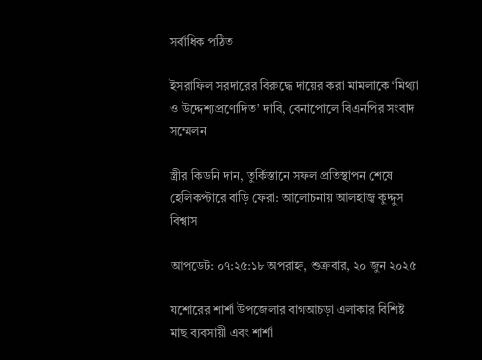সর্বাধিক পঠিত

ইসরাফিল সরদারের বিরুদ্ধে দায়ের করা মামলাকে ‘মিথ্যা ও উদ্দেশ্যপ্রণোদিত’ দাবি, বেনাপোলে বিএনপির সংবাদ সম্মেলন

স্ত্রীর কিডনি দান, তুর্কিস্তানে সফল প্রতিস্থাপন শেষে হেলিকপ্টারে বাড়ি ফেরা: আলোচনায় আলহাজ্ব কুদ্দুস বিশ্বাস

আপডেট: ০৭:২৫:১৮ অপরাহ্ন, শুক্রবার, ২০ জুন ২০২৫

যশোরের শার্শা উপজেলার বাগআচড়া এলাকার বিশিষ্ট মাছ ব্যবসায়ী এবং শার্শা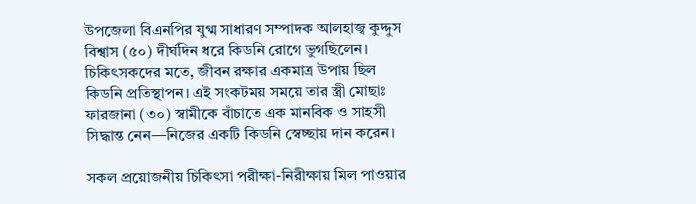উপজেলা বিএনপির যুগ্ম সাধারণ সম্পাদক আলহাজ্ব কুদ্দুস বিশ্বাস (৫০) দীর্ঘদিন ধরে কিডনি রোগে ভুগছিলেন। চিকিৎসকদের মতে, জীবন রক্ষার একমাত্র উপায় ছিল কিডনি প্রতিস্থাপন। এই সংকটময় সময়ে তার স্ত্রী মোছাঃ ফারজানা (৩০) স্বামীকে বাঁচাতে এক মানবিক ও সাহসী সিদ্ধান্ত নেন—নিজের একটি কিডনি স্বেচ্ছায় দান করেন।

সকল প্রয়োজনীয় চিকিৎসা পরীক্ষা-নিরীক্ষায় মিল পাওয়ার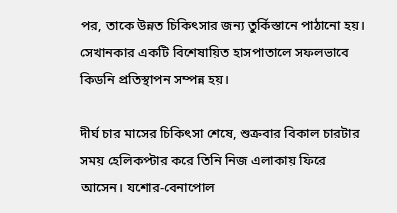পর, তাকে উন্নত চিকিৎসার জন্য তুর্কিস্তানে পাঠানো হয়। সেখানকার একটি বিশেষায়িত হাসপাতালে সফলভাবে কিডনি প্রতিস্থাপন সম্পন্ন হয়।

দীর্ঘ চার মাসের চিকিৎসা শেষে, শুক্রবার বিকাল চারটার সময় হেলিকপ্টার করে তিনি নিজ এলাকায় ফিরে আসেন। যশোর-বেনাপোল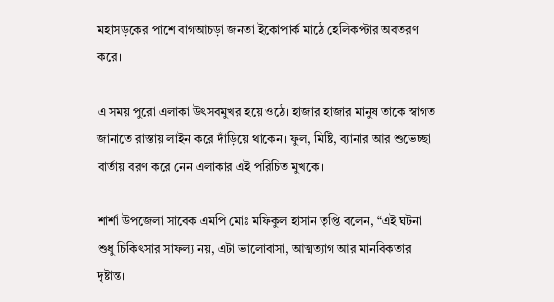মহাসড়কের পাশে বাগআচড়া জনতা ইকোপার্ক মাঠে হেলিকপ্টার অবতরণ করে।

এ সময় পুরো এলাকা উৎসবমুখর হয়ে ওঠে। হাজার হাজার মানুষ তাকে স্বাগত জানাতে রাস্তায় লাইন করে দাঁড়িয়ে থাকেন। ফুল, মিষ্টি, ব্যানার আর শুভেচ্ছা বার্তায় বরণ করে নেন এলাকার এই পরিচিত মুখকে।

শার্শা উপজেলা সাবেক এমপি মোঃ মফিকুল হাসান তৃপ্তি বলেন, “এই ঘটনা শুধু চিকিৎসার সাফল্য নয়, এটা ভালোবাসা, আত্মত্যাগ আর মানবিকতার দৃষ্টান্ত।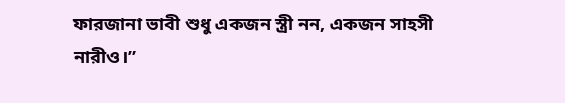ফারজানা ভাবী শুধু একজন স্ত্রী নন, একজন সাহসী নারীও।”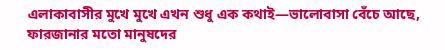এলাকাবাসীর মুখে মুখে এখন শুধু এক কথাই—ভালোবাসা বেঁচে আছে, ফারজানার মতো মানুষদের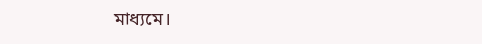মাধ্যমে।